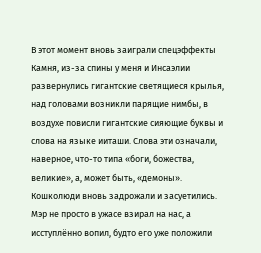В этот момент вновь заиграли спецэффекты Камня, из-за спины у меня и Инсаэлии развернулись гигантские светящиеся крылья, над головами возникли парящие нимбы, в воздухе повисли гигантские сияющие буквы и слова на языке ииташи. Слова эти означали, наверное, что-то типа «боги, божества, великие», а, может быть, «демоны».
Кошколюди вновь задрожали и засуетились. Мэр не просто в ужасе взирал на нас, а исступлённо вопил, будто его уже положили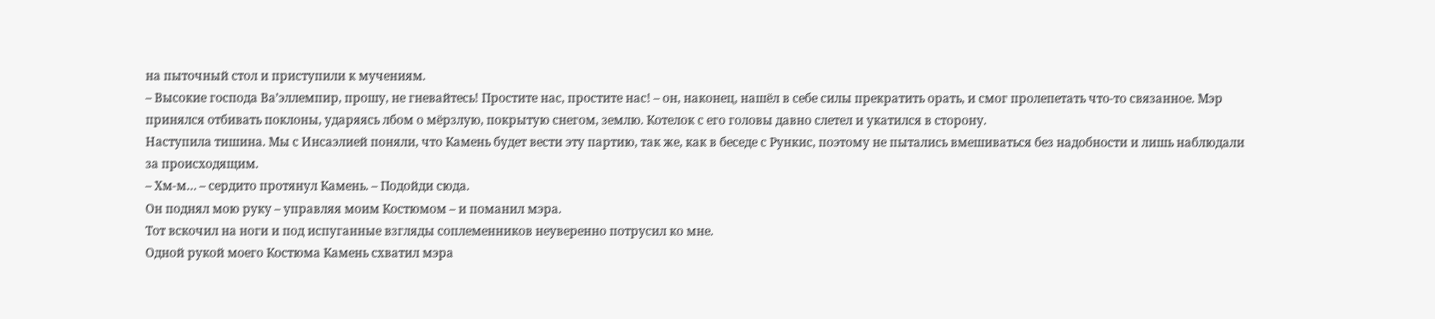на пыточный стол и приступили к мучениям.
– Высокие господа Ва’эллемпир, прошу, не гневайтесь! Простите нас, простите нас! – он, наконец, нашёл в себе силы прекратить орать, и смог пролепетать что-то связанное. Мэр принялся отбивать поклоны, ударяясь лбом о мёрзлую, покрытую снегом, землю. Котелок с его головы давно слетел и укатился в сторону.
Наступила тишина. Мы с Инсаэлией поняли, что Камень будет вести эту партию, так же, как в беседе с Рункис, поэтому не пытались вмешиваться без надобности и лишь наблюдали за происходящим.
– Хм-м… – сердито протянул Камень. – Подойди сюда.
Он поднял мою руку – управляя моим Костюмом – и поманил мэра.
Тот вскочил на ноги и под испуганные взгляды соплеменников неуверенно потрусил ко мне.
Одной рукой моего Костюма Камень схватил мэра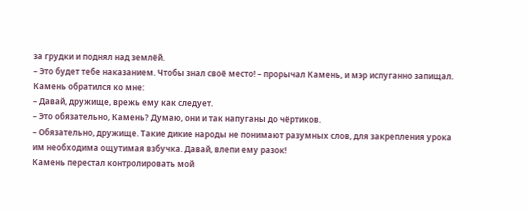за грудки и поднял над землёй.
– Это будет тебе наказанием. Чтобы знал своё место! – прорычал Камень, и мэр испуганно запищал.
Камень обратился ко мне:
– Давай, дружище, врежь ему как следует.
– Это обязательно, Камень? Думаю, они и так напуганы до чёртиков.
– Обязательно, дружище. Такие дикие народы не понимают разумных слов, для закрепления урока им необходима ощутимая взбучка. Давай, влепи ему разок!
Камень перестал контролировать мой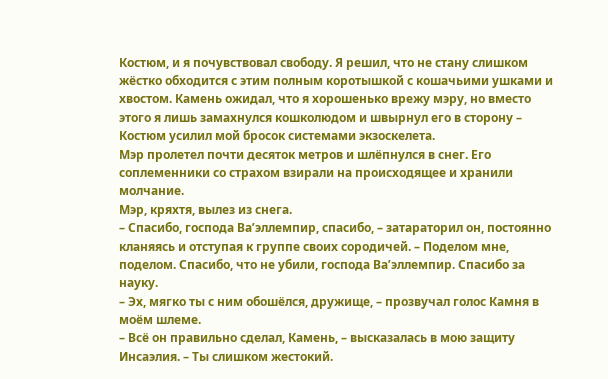Костюм, и я почувствовал свободу. Я решил, что не стану слишком жёстко обходится с этим полным коротышкой с кошачьими ушками и хвостом. Камень ожидал, что я хорошенько врежу мэру, но вместо этого я лишь замахнулся кошколюдом и швырнул его в сторону – Костюм усилил мой бросок системами экзоскелета.
Мэр пролетел почти десяток метров и шлёпнулся в снег. Его соплеменники со страхом взирали на происходящее и хранили молчание.
Мэр, кряхтя, вылез из снега.
– Спасибо, господа Ва’эллемпир, спасибо, – затараторил он, постоянно кланяясь и отступая к группе своих сородичей. – Поделом мне, поделом. Спасибо, что не убили, господа Ва’эллемпир. Спасибо за науку.
– Эх, мягко ты с ним обошёлся, дружище, – прозвучал голос Камня в моём шлеме.
– Всё он правильно сделал, Камень, – высказалась в мою защиту Инсаэлия. – Ты слишком жестокий.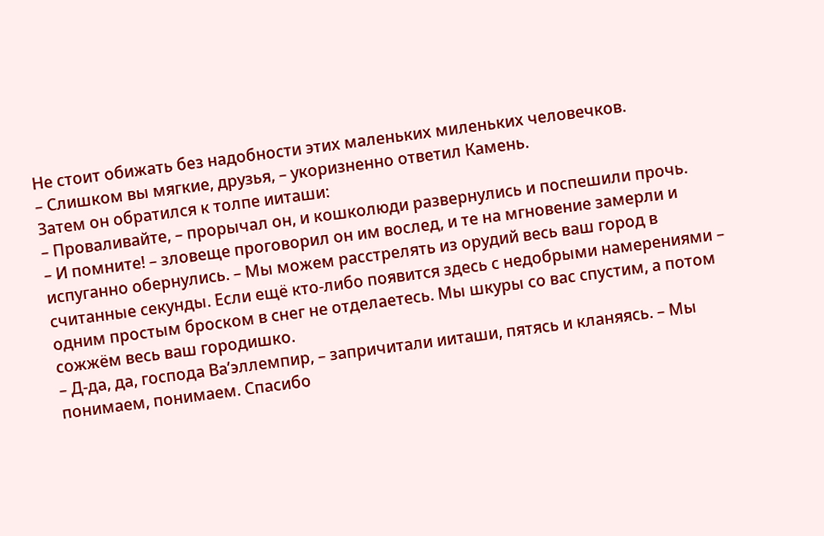Не стоит обижать без надобности этих маленьких миленьких человечков.
– Слишком вы мягкие, друзья, – укоризненно ответил Камень.
Затем он обратился к толпе ииташи:
– Проваливайте, – прорычал он, и кошколюди развернулись и поспешили прочь.
– И помните! – зловеще проговорил он им вослед, и те на мгновение замерли и испуганно обернулись. – Мы можем расстрелять из орудий весь ваш город в считанные секунды. Если ещё кто-либо появится здесь с недобрыми намерениями – одним простым броском в снег не отделаетесь. Мы шкуры со вас спустим, а потом сожжём весь ваш городишко.
– Д-да, да, господа Ва’эллемпир, – запричитали ииташи, пятясь и кланяясь. – Мы понимаем, понимаем. Спасибо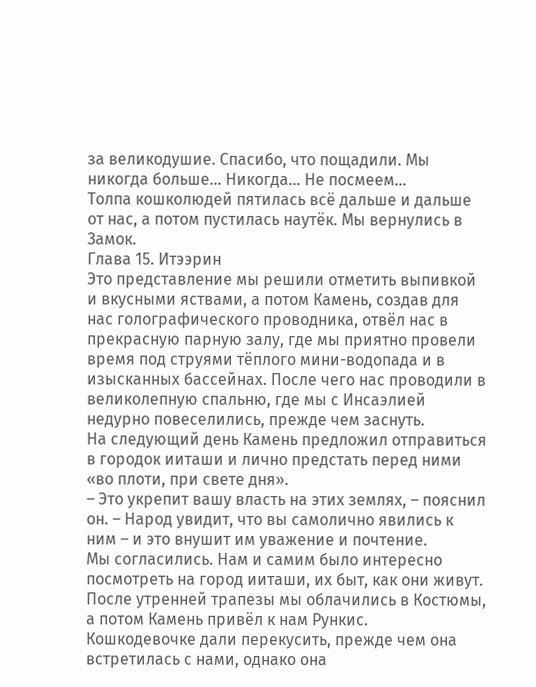за великодушие. Спасибо, что пощадили. Мы никогда больше… Никогда… Не посмеем…
Толпа кошколюдей пятилась всё дальше и дальше от нас, а потом пустилась наутёк. Мы вернулись в Замок.
Глава 15. Итээрин
Это представление мы решили отметить выпивкой и вкусными яствами, а потом Камень, создав для нас голографического проводника, отвёл нас в прекрасную парную залу, где мы приятно провели время под струями тёплого мини-водопада и в изысканных бассейнах. После чего нас проводили в великолепную спальню, где мы с Инсаэлией недурно повеселились, прежде чем заснуть.
На следующий день Камень предложил отправиться в городок ииташи и лично предстать перед ними «во плоти, при свете дня».
– Это укрепит вашу власть на этих землях, – пояснил он. – Народ увидит, что вы самолично явились к ним – и это внушит им уважение и почтение.
Мы согласились. Нам и самим было интересно посмотреть на город ииташи, их быт, как они живут.
После утренней трапезы мы облачились в Костюмы, а потом Камень привёл к нам Рункис.
Кошкодевочке дали перекусить, прежде чем она встретилась с нами, однако она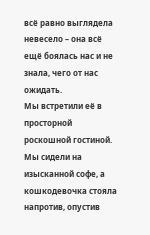всё равно выглядела невесело – она всё ещё боялась нас и не знала, чего от нас ожидать.
Мы встретили её в просторной роскошной гостиной. Мы сидели на изысканной софе, а кошкодевочка стояла напротив, опустив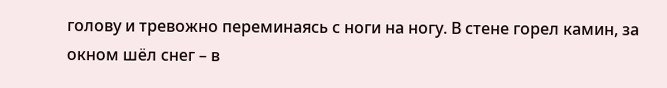голову и тревожно переминаясь с ноги на ногу. В стене горел камин, за окном шёл снег – в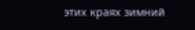этих краях зимний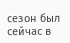сезон был сейчас в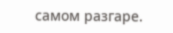самом разгаре.